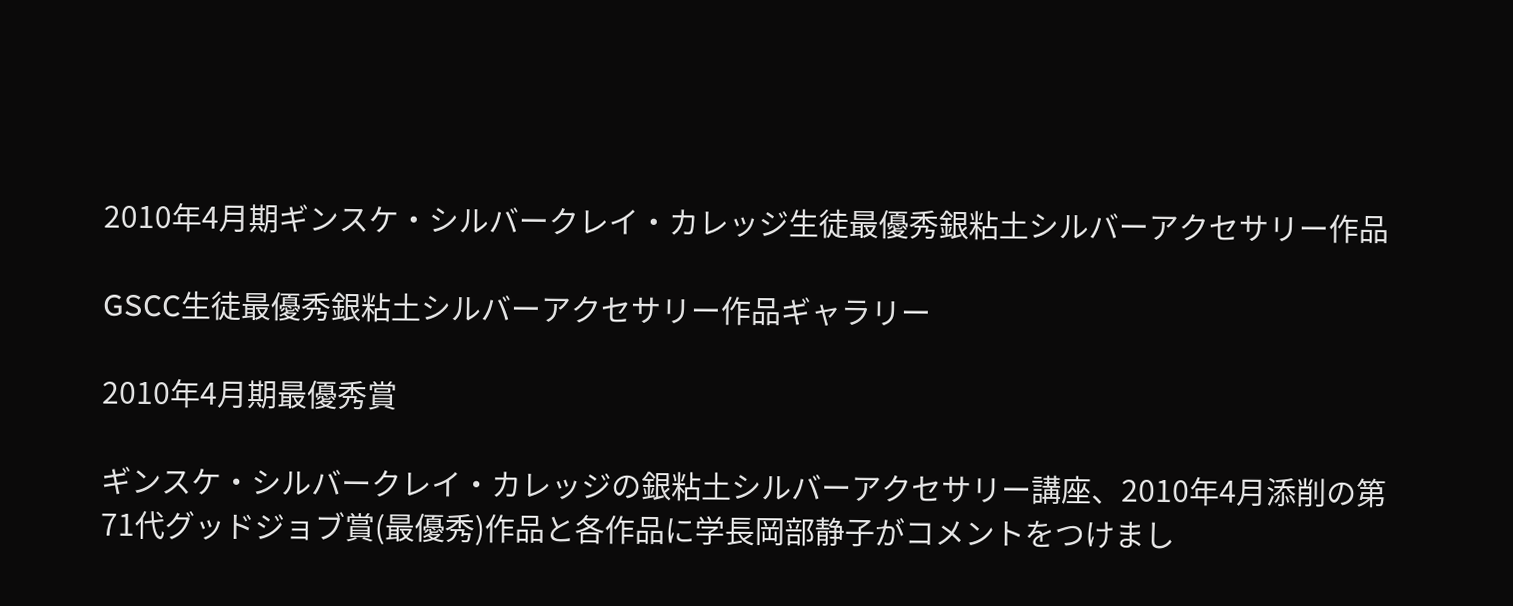2010年4月期ギンスケ・シルバークレイ・カレッジ生徒最優秀銀粘土シルバーアクセサリー作品

GSCC生徒最優秀銀粘土シルバーアクセサリー作品ギャラリー

2010年4月期最優秀賞

ギンスケ・シルバークレイ・カレッジの銀粘土シルバーアクセサリー講座、2010年4月添削の第71代グッドジョブ賞(最優秀)作品と各作品に学長岡部静子がコメントをつけまし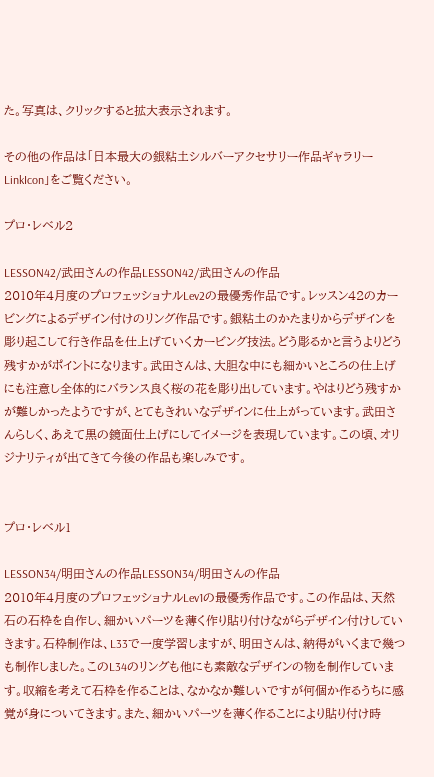た。写真は、クリックすると拡大表示されます。

その他の作品は「日本最大の銀粘土シルバーアクセサリー作品ギャラリーLinkIcon」をご覧ください。

プロ・レベル2

LESSON42/武田さんの作品LESSON42/武田さんの作品
2010年4月度のプロフェッショナルLev2の最優秀作品です。レッスン42のカービングによるデザイン付けのリング作品です。銀粘土のかたまりからデザインを彫り起こして行き作品を仕上げていくカービング技法。どう彫るかと言うよりどう残すかがポイントになります。武田さんは、大胆な中にも細かいところの仕上げにも注意し全体的にバランス良く桜の花を彫り出しています。やはりどう残すかが難しかったようですが、とてもきれいなデザインに仕上がっています。武田さんらしく、あえて黒の鏡面仕上げにしてイメージを表現しています。この頃、オリジナリティが出てきて今後の作品も楽しみです。


プロ・レベル1

LESSON34/明田さんの作品LESSON34/明田さんの作品
2010年4月度のプロフェッショナルLev1の最優秀作品です。この作品は、天然石の石枠を自作し、細かいパーツを薄く作り貼り付けながらデザイン付けしていきます。石枠制作は、L33で一度学習しますが、明田さんは、納得がいくまで幾つも制作しました。このL34のリングも他にも素敵なデザインの物を制作しています。収縮を考えて石枠を作ることは、なかなか難しいですが何個か作るうちに感覚が身についてきます。また、細かいパーツを薄く作ることにより貼り付け時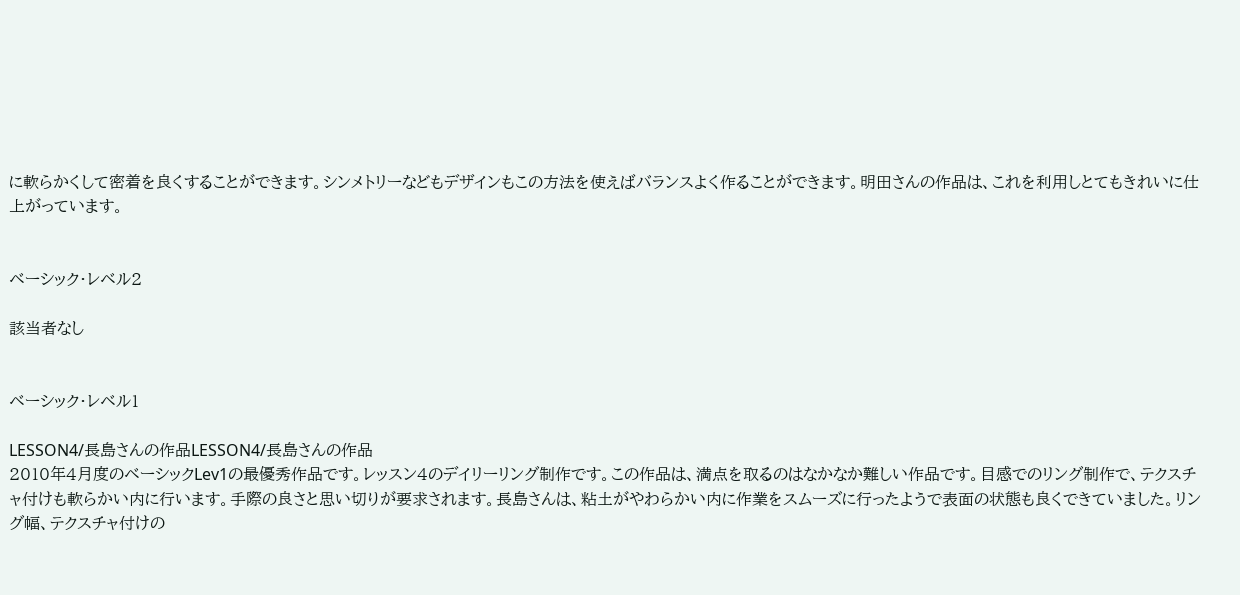に軟らかくして密着を良くすることができます。シンメトリーなどもデザインもこの方法を使えばバランスよく作ることができます。明田さんの作品は、これを利用しとてもきれいに仕上がっています。


ベーシック・レベル2

該当者なし


ベーシック・レベル1

LESSON4/長島さんの作品LESSON4/長島さんの作品
2010年4月度のベーシックLev1の最優秀作品です。レッスン4のデイリーリング制作です。この作品は、満点を取るのはなかなか難しい作品です。目感でのリング制作で、テクスチャ付けも軟らかい内に行います。手際の良さと思い切りが要求されます。長島さんは、粘土がやわらかい内に作業をスムーズに行ったようで表面の状態も良くできていました。リング幅、テクスチャ付けの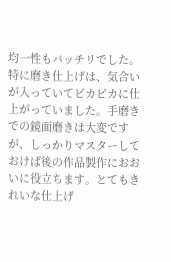均一性もバッチリでした。特に磨き仕上げは、気合いが入っていてピカピカに仕上がっていました。手磨きでの鏡面磨きは大変ですが、しっかりマスターしておけば後の作品製作におおいに役立ちます。とてもきれいな仕上げ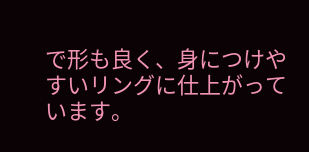で形も良く、身につけやすいリングに仕上がっています。